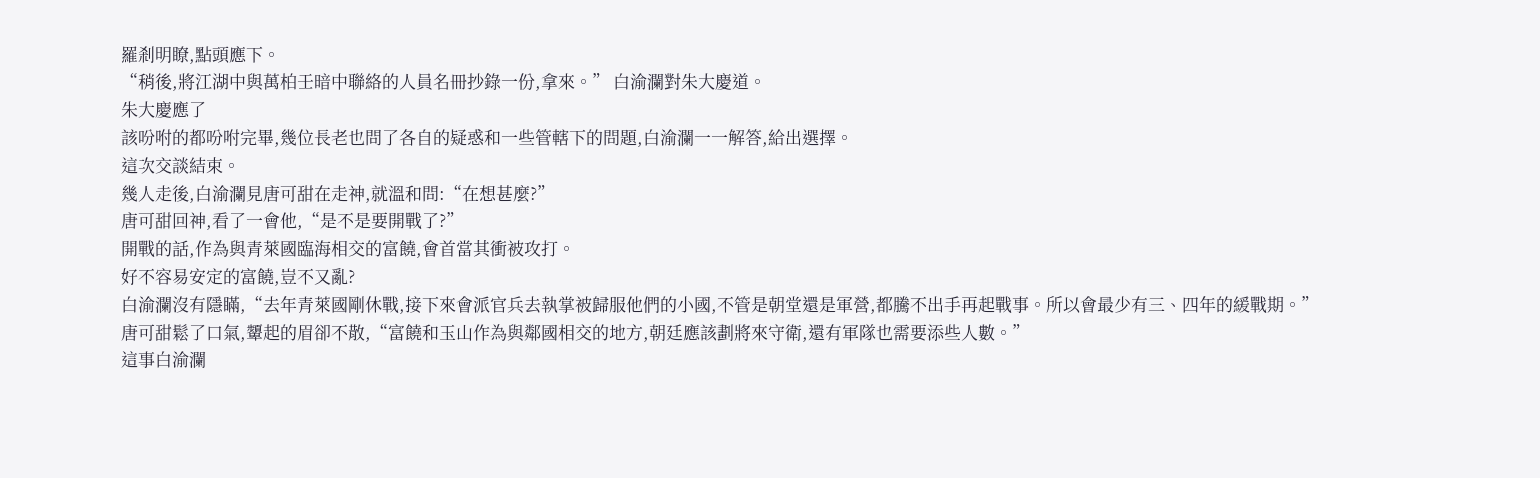羅剎明瞭,點頭應下。
“稍後,將江湖中與萬柏壬暗中聯絡的人員名冊抄錄一份,拿來。” 白渝瀾對朱大慶道。
朱大慶應了
該吩咐的都吩咐完畢,幾位長老也問了各自的疑惑和一些管轄下的問題,白渝瀾一一解答,給出選擇。
這次交談結束。
幾人走後,白渝瀾見唐可甜在走神,就溫和問:“在想甚麼?”
唐可甜回神,看了一會他,“是不是要開戰了?”
開戰的話,作為與青萊國臨海相交的富饒,會首當其衝被攻打。
好不容易安定的富饒,豈不又亂?
白渝瀾沒有隱瞞,“去年青萊國剛休戰,接下來會派官兵去執掌被歸服他們的小國,不管是朝堂還是軍營,都騰不出手再起戰事。所以會最少有三、四年的緩戰期。”
唐可甜鬆了口氣,顰起的眉卻不散,“富饒和玉山作為與鄰國相交的地方,朝廷應該劃將來守衛,還有軍隊也需要添些人數。”
這事白渝瀾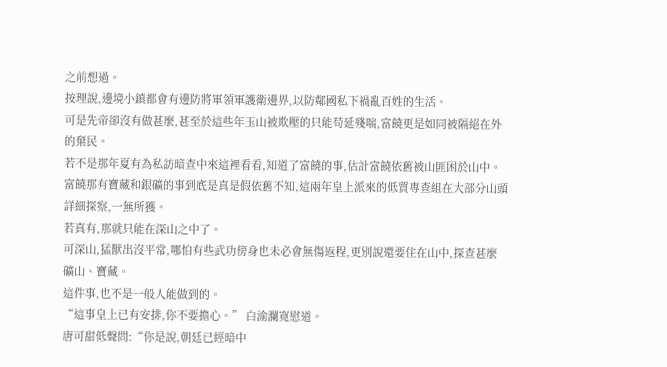之前想過。
按理說,邊境小鎮都會有邊防將軍領軍護衛邊界,以防鄰國私下禍亂百姓的生活。
可是先帝卻沒有做甚麼,甚至於這些年玉山被欺壓的只能苟延殘喘,富饒更是如同被隔絕在外的棄民。
若不是那年夏有為私訪暗查中來這裡看看,知道了富饒的事,估計富饒依舊被山匪困於山中。
富饒那有寶藏和銀礦的事到底是真是假依舊不知,這兩年皇上派來的低質專查組在大部分山頭詳細探察,一無所獲。
若真有,那就只能在深山之中了。
可深山,猛獸出沒平常,哪怕有些武功傍身也未必會無傷返程,更別說還要住在山中,探查甚麼礦山、寶藏。
這件事,也不是一般人能做到的。
“這事皇上已有安排,你不要擔心。” 白渝瀾寬慰道。
唐可甜低聲問:“你是說,朝廷已經暗中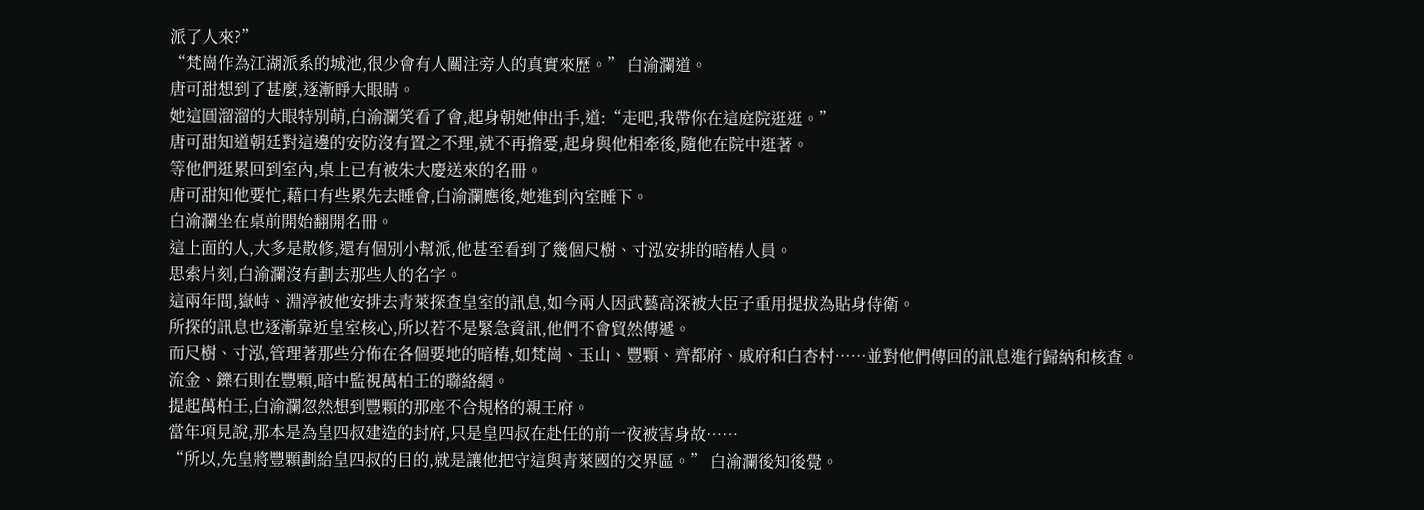派了人來?”
“梵崗作為江湖派系的城池,很少會有人關注旁人的真實來歷。” 白渝瀾道。
唐可甜想到了甚麼,逐漸睜大眼睛。
她這圓溜溜的大眼特別萌,白渝瀾笑看了會,起身朝她伸出手,道:“走吧,我帶你在這庭院逛逛。”
唐可甜知道朝廷對這邊的安防沒有置之不理,就不再擔憂,起身與他相牽後,隨他在院中逛著。
等他們逛累回到室內,桌上已有被朱大慶送來的名冊。
唐可甜知他要忙,藉口有些累先去睡會,白渝瀾應後,她進到內室睡下。
白渝瀾坐在桌前開始翻開名冊。
這上面的人,大多是散修,還有個別小幫派,他甚至看到了幾個尺樹、寸泓安排的暗樁人員。
思索片刻,白渝瀾沒有劃去那些人的名字。
這兩年間,嶽峙、淵渟被他安排去青萊探查皇室的訊息,如今兩人因武藝高深被大臣子重用提拔為貼身侍衛。
所探的訊息也逐漸靠近皇室核心,所以若不是緊急資訊,他們不會貿然傳遞。
而尺樹、寸泓,管理著那些分佈在各個要地的暗樁,如梵崗、玉山、豐顆、齊都府、戚府和白杏村……並對他們傳回的訊息進行歸納和核查。
流金、鑠石則在豐顆,暗中監視萬柏壬的聯絡網。
提起萬柏壬,白渝瀾忽然想到豐顆的那座不合規格的親王府。
當年項見說,那本是為皇四叔建造的封府,只是皇四叔在赴任的前一夜被害身故……
“所以,先皇將豐顆劃給皇四叔的目的,就是讓他把守這與青萊國的交界區。” 白渝瀾後知後覺。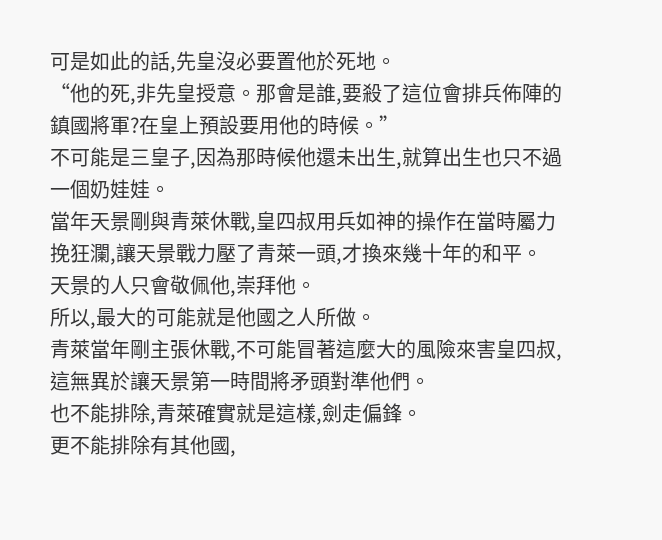可是如此的話,先皇沒必要置他於死地。
“他的死,非先皇授意。那會是誰,要殺了這位會排兵佈陣的鎮國將軍?在皇上預設要用他的時候。”
不可能是三皇子,因為那時候他還未出生,就算出生也只不過一個奶娃娃。
當年天景剛與青萊休戰,皇四叔用兵如神的操作在當時屬力挽狂瀾,讓天景戰力壓了青萊一頭,才換來幾十年的和平。
天景的人只會敬佩他,崇拜他。
所以,最大的可能就是他國之人所做。
青萊當年剛主張休戰,不可能冒著這麼大的風險來害皇四叔,這無異於讓天景第一時間將矛頭對準他們。
也不能排除,青萊確實就是這樣,劍走偏鋒。
更不能排除有其他國,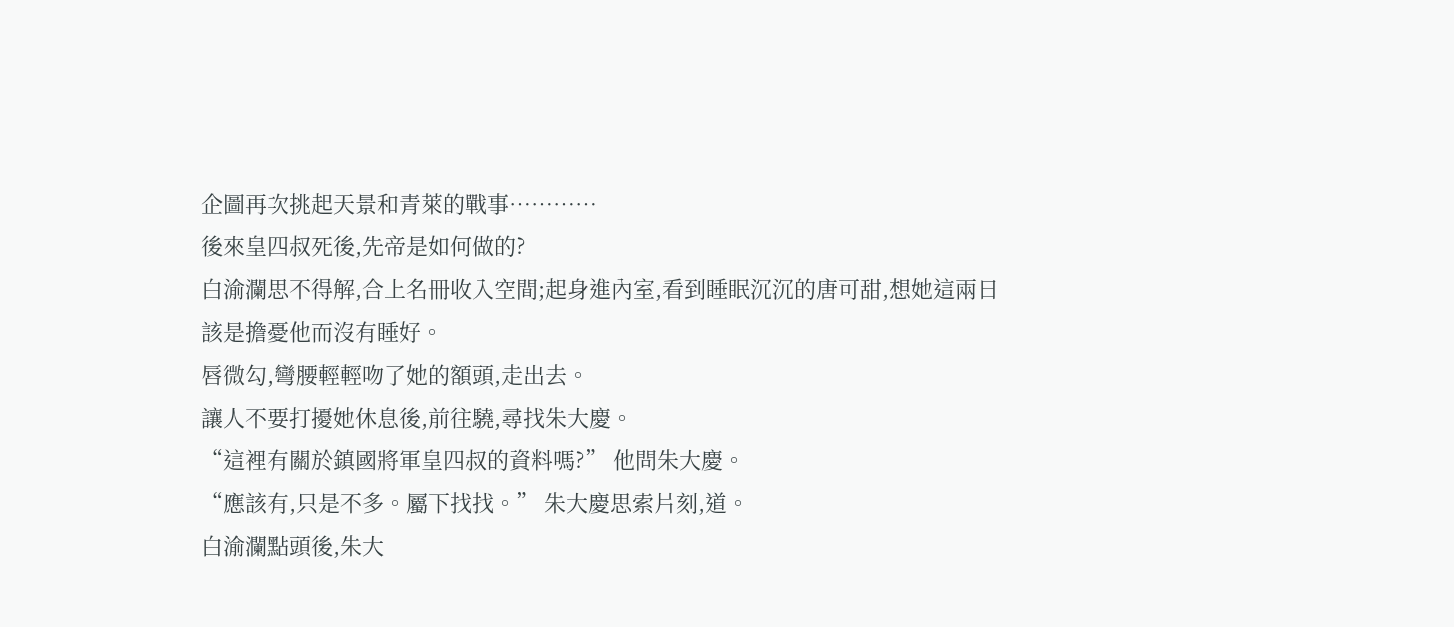企圖再次挑起天景和青萊的戰事…………
後來皇四叔死後,先帝是如何做的?
白渝瀾思不得解,合上名冊收入空間;起身進內室,看到睡眠沉沉的唐可甜,想她這兩日該是擔憂他而沒有睡好。
唇微勾,彎腰輕輕吻了她的額頭,走出去。
讓人不要打擾她休息後,前往驍,尋找朱大慶。
“這裡有關於鎮國將軍皇四叔的資料嗎?” 他問朱大慶。
“應該有,只是不多。屬下找找。” 朱大慶思索片刻,道。
白渝瀾點頭後,朱大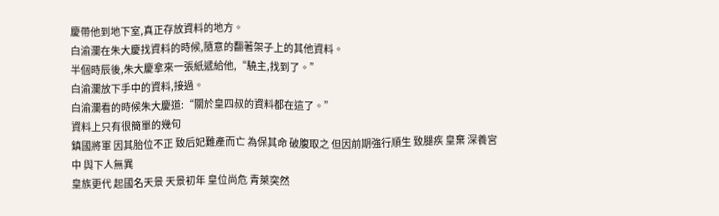慶帶他到地下室,真正存放資料的地方。
白渝瀾在朱大慶找資料的時候,隨意的翻著架子上的其他資料。
半個時辰後,朱大慶拿來一張紙遞給他,“驍主,找到了。”
白渝瀾放下手中的資料,接過。
白渝瀾看的時候朱大慶道:“關於皇四叔的資料都在這了。”
資料上只有很簡單的幾句
鎮國將軍 因其胎位不正 致后妃難產而亡 為保其命 破腹取之 但因前期強行順生 致腿疾 皇棄 深養宮中 與下人無異
皇族更代 起國名天景 天景初年 皇位尚危 青萊突然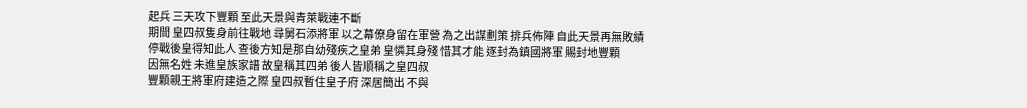起兵 三天攻下豐顆 至此天景與青萊戰連不斷
期間 皇四叔隻身前往戰地 尋舅石添將軍 以之幕僚身留在軍營 為之出謀劃策 排兵佈陣 自此天景再無敗績
停戰後皇得知此人 查後方知是那自幼殘疾之皇弟 皇憐其身殘 惜其才能 逐封為鎮國將軍 賜封地豐顆
因無名姓 未進皇族家譜 故皇稱其四弟 後人皆順稱之皇四叔
豐顆親王將軍府建造之際 皇四叔暫住皇子府 深居簡出 不與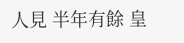人見 半年有餘 皇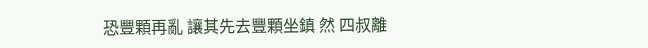恐豐顆再亂 讓其先去豐顆坐鎮 然 四叔離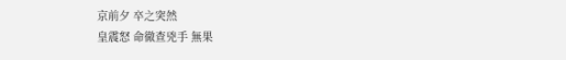京前夕 卒之突然
皇震怒 命徹查兇手 無果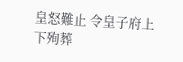皇怒難止 令皇子府上下殉葬